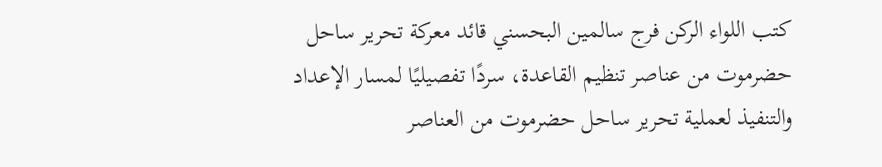كتب اللواء الركن فرج سالمين البحسني قائد معركة تحرير ساحل حضرموت من عناصر تنظيم القاعدة، سردًا تفصيليًا لمسار الإعداد والتنفيذ لعملية تحرير ساحل حضرموت من العناصر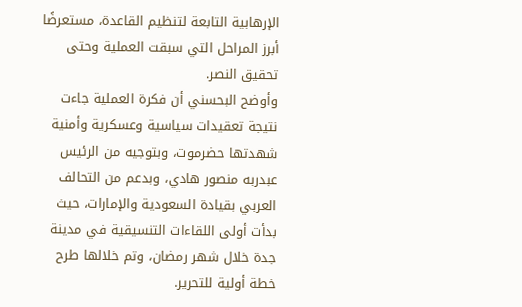الإرهابية التابعة لتنظيم القاعدة، مستعرضًا أبرز المراحل التي سبقت العملية وحتى تحقيق النصر.
وأوضح البحسني أن فكرة العملية جاءت نتيجة تعقيدات سياسية وعسكرية وأمنية شهدتها حضرموت، وبتوجيه من الرئيس عبدربه منصور هادي، وبدعم من التحالف العربي بقيادة السعودية والإمارات، حيث بدأت أولى اللقاءات التنسيقية في مدينة جدة خلال شهر رمضان، وتم خلالها طرح خطة أولية للتحرير.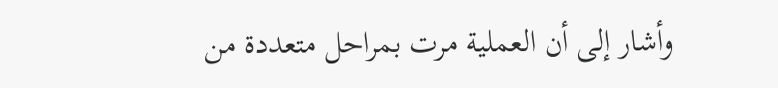وأشار إلى أن العملية مرت بمراحل متعددة من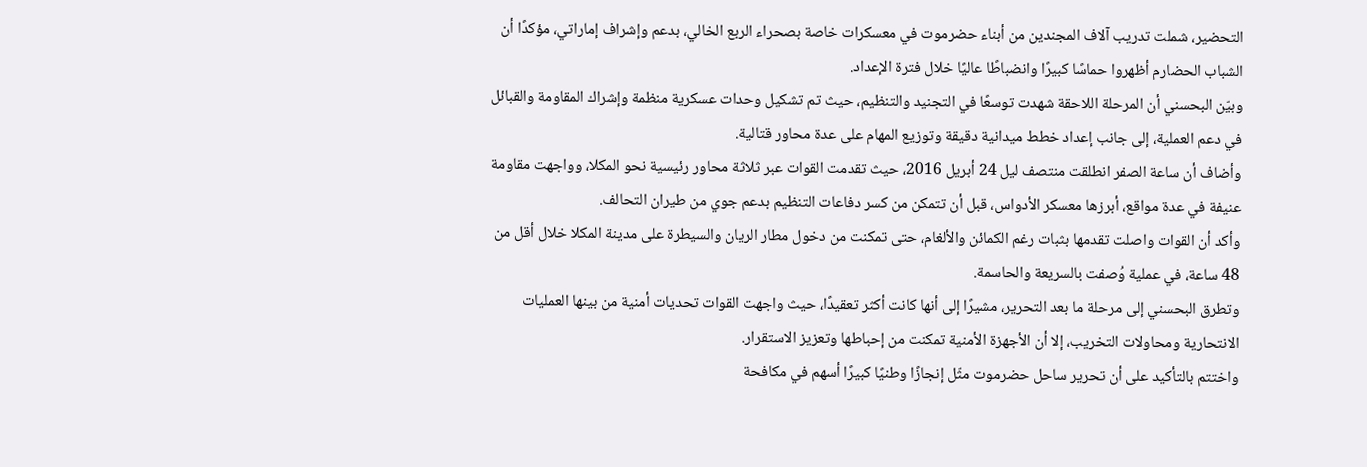التحضير، شملت تدريب آلاف المجندين من أبناء حضرموت في معسكرات خاصة بصحراء الربع الخالي، بدعم وإشراف إماراتي، مؤكدًا أن الشباب الحضارم أظهروا حماسًا كبيرًا وانضباطًا عاليًا خلال فترة الإعداد.
وبيّن البحسني أن المرحلة اللاحقة شهدت توسعًا في التجنيد والتنظيم، حيث تم تشكيل وحدات عسكرية منظمة وإشراك المقاومة والقبائل في دعم العملية، إلى جانب إعداد خطط ميدانية دقيقة وتوزيع المهام على عدة محاور قتالية.
وأضاف أن ساعة الصفر انطلقت منتصف ليل 24 أبريل 2016، حيث تقدمت القوات عبر ثلاثة محاور رئيسية نحو المكلا، وواجهت مقاومة عنيفة في عدة مواقع، أبرزها معسكر الأدواس، قبل أن تتمكن من كسر دفاعات التنظيم بدعم جوي من طيران التحالف.
وأكد أن القوات واصلت تقدمها بثبات رغم الكمائن والألغام، حتى تمكنت من دخول مطار الريان والسيطرة على مدينة المكلا خلال أقل من 48 ساعة، في عملية وُصفت بالسريعة والحاسمة.
وتطرق البحسني إلى مرحلة ما بعد التحرير، مشيرًا إلى أنها كانت أكثر تعقيدًا، حيث واجهت القوات تحديات أمنية من بينها العمليات الانتحارية ومحاولات التخريب، إلا أن الأجهزة الأمنية تمكنت من إحباطها وتعزيز الاستقرار.
واختتم بالتأكيد على أن تحرير ساحل حضرموت مثّل إنجازًا وطنيًا كبيرًا أسهم في مكافحة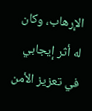الإرهاب، وكان له أثر إيجابي في تعزيز الأمن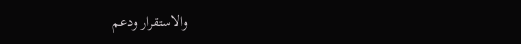والاستقرار ودعم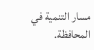مسار التنمية في المحافظة.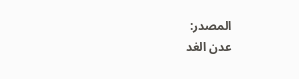المصدر:
عدن الغد